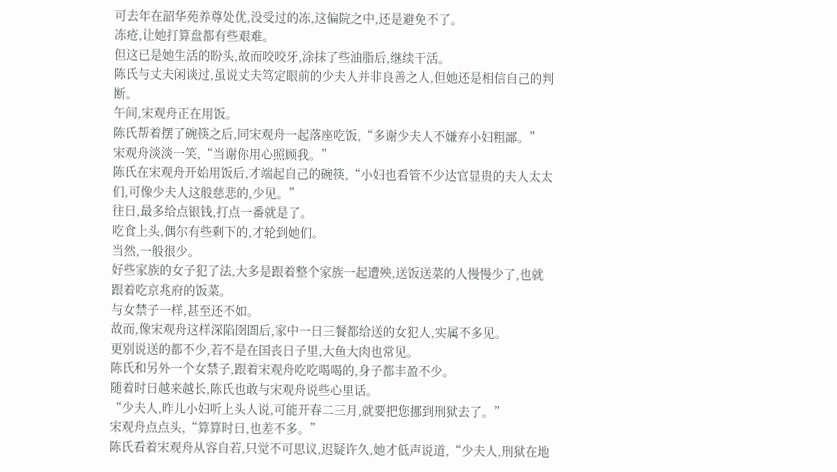可去年在韶华苑养尊处优,没受过的冻,这偏院之中,还是避免不了。
冻疮,让她打算盘都有些艰难。
但这已是她生活的盼头,故而咬咬牙,涂抹了些油脂后,继续干活。
陈氏与丈夫闲谈过,虽说丈夫笃定眼前的少夫人并非良善之人,但她还是相信自己的判断。
午间,宋观舟正在用饭。
陈氏帮着摆了碗筷之后,同宋观舟一起落座吃饭,“多谢少夫人不嫌弃小妇粗鄙。”
宋观舟淡淡一笑,“当谢你用心照顾我。”
陈氏在宋观舟开始用饭后,才端起自己的碗筷,“小妇也看管不少达官显贵的夫人太太们,可像少夫人这般慈悲的,少见。”
往日,最多给点银钱,打点一番就是了。
吃食上头,偶尔有些剩下的,才轮到她们。
当然,一般很少。
好些家族的女子犯了法,大多是跟着整个家族一起遭殃,送饭送菜的人慢慢少了,也就跟着吃京兆府的饭菜。
与女禁子一样,甚至还不如。
故而,像宋观舟这样深陷囹圄后,家中一日三餐都给送的女犯人,实属不多见。
更别说送的都不少,若不是在国丧日子里,大鱼大肉也常见。
陈氏和另外一个女禁子,跟着宋观舟吃吃喝喝的,身子都丰盈不少。
随着时日越来越长,陈氏也敢与宋观舟说些心里话。
“少夫人,昨儿小妇听上头人说,可能开春二三月,就要把您挪到刑狱去了。”
宋观舟点点头,“算算时日,也差不多。”
陈氏看着宋观舟从容自若,只觉不可思议,迟疑许久,她才低声说道,“少夫人,刑狱在地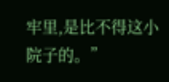牢里,是比不得这小院子的。”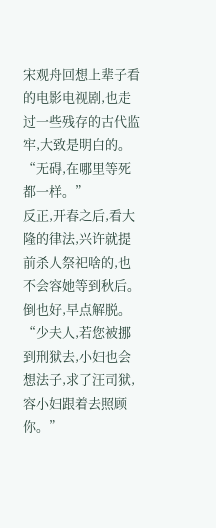宋观舟回想上辈子看的电影电视剧,也走过一些残存的古代监牢,大致是明白的。
“无碍,在哪里等死都一样。”
反正,开春之后,看大隆的律法,兴许就提前杀人祭祀啥的,也不会容她等到秋后。
倒也好,早点解脱。
“少夫人,若您被挪到刑狱去,小妇也会想法子,求了汪司狱,容小妇跟着去照顾你。”